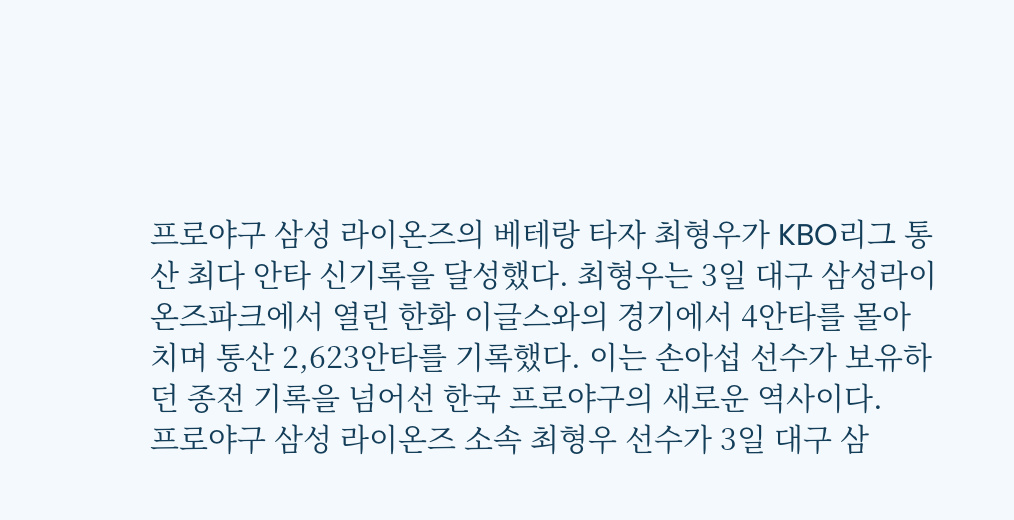프로야구 삼성 라이온즈의 베테랑 타자 최형우가 KBO리그 통산 최다 안타 신기록을 달성했다. 최형우는 3일 대구 삼성라이온즈파크에서 열린 한화 이글스와의 경기에서 4안타를 몰아치며 통산 2,623안타를 기록했다. 이는 손아섭 선수가 보유하던 종전 기록을 넘어선 한국 프로야구의 새로운 역사이다.
프로야구 삼성 라이온즈 소속 최형우 선수가 3일 대구 삼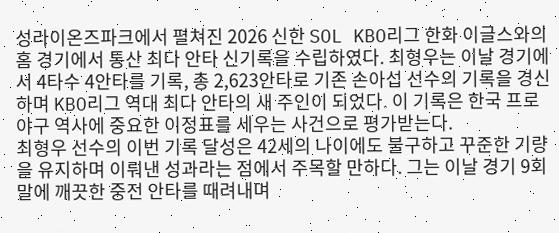성라이온즈파크에서 펼쳐진 2026 신한 SOL KBO리그 한화 이글스와의 홈 경기에서 통산 최다 안타 신기록을 수립하였다. 최형우는 이날 경기에서 4타수 4안타를 기록, 총 2,623안타로 기존 손아섭 선수의 기록을 경신하며 KBO리그 역대 최다 안타의 새 주인이 되었다. 이 기록은 한국 프로야구 역사에 중요한 이정표를 세우는 사건으로 평가받는다.
최형우 선수의 이번 기록 달성은 42세의 나이에도 불구하고 꾸준한 기량을 유지하며 이뤄낸 성과라는 점에서 주목할 만하다. 그는 이날 경기 9회 말에 깨끗한 중전 안타를 때려내며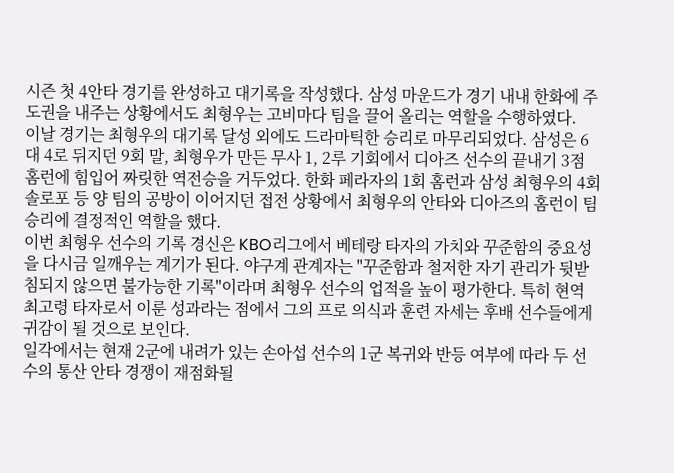시즌 첫 4안타 경기를 완성하고 대기록을 작성했다. 삼성 마운드가 경기 내내 한화에 주도권을 내주는 상황에서도 최형우는 고비마다 팀을 끌어 올리는 역할을 수행하였다.
이날 경기는 최형우의 대기록 달성 외에도 드라마틱한 승리로 마무리되었다. 삼성은 6대 4로 뒤지던 9회 말, 최형우가 만든 무사 1, 2루 기회에서 디아즈 선수의 끝내기 3점 홈런에 힘입어 짜릿한 역전승을 거두었다. 한화 페라자의 1회 홈런과 삼성 최형우의 4회 솔로포 등 양 팀의 공방이 이어지던 접전 상황에서 최형우의 안타와 디아즈의 홈런이 팀 승리에 결정적인 역할을 했다.
이번 최형우 선수의 기록 경신은 KBO리그에서 베테랑 타자의 가치와 꾸준함의 중요성을 다시금 일깨우는 계기가 된다. 야구계 관계자는 "꾸준함과 철저한 자기 관리가 뒷받침되지 않으면 불가능한 기록"이라며 최형우 선수의 업적을 높이 평가한다. 특히 현역 최고령 타자로서 이룬 성과라는 점에서 그의 프로 의식과 훈련 자세는 후배 선수들에게 귀감이 될 것으로 보인다.
일각에서는 현재 2군에 내려가 있는 손아섭 선수의 1군 복귀와 반등 여부에 따라 두 선수의 통산 안타 경쟁이 재점화될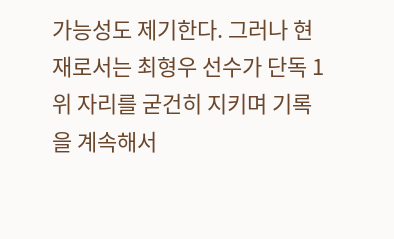가능성도 제기한다. 그러나 현재로서는 최형우 선수가 단독 1위 자리를 굳건히 지키며 기록을 계속해서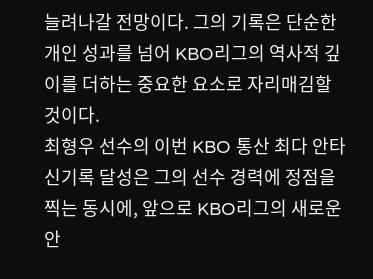늘려나갈 전망이다. 그의 기록은 단순한 개인 성과를 넘어 KBO리그의 역사적 깊이를 더하는 중요한 요소로 자리매김할 것이다.
최형우 선수의 이번 KBO 통산 최다 안타 신기록 달성은 그의 선수 경력에 정점을 찍는 동시에, 앞으로 KBO리그의 새로운 안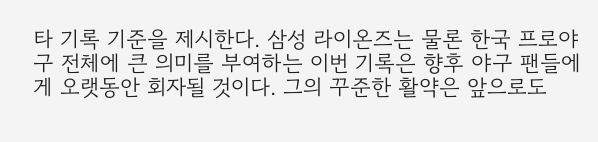타 기록 기준을 제시한다. 삼성 라이온즈는 물론 한국 프로야구 전체에 큰 의미를 부여하는 이번 기록은 향후 야구 팬들에게 오랫동안 회자될 것이다. 그의 꾸준한 활약은 앞으로도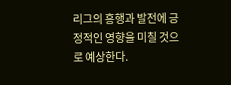리그의 흥행과 발전에 긍정적인 영향을 미칠 것으로 예상한다.